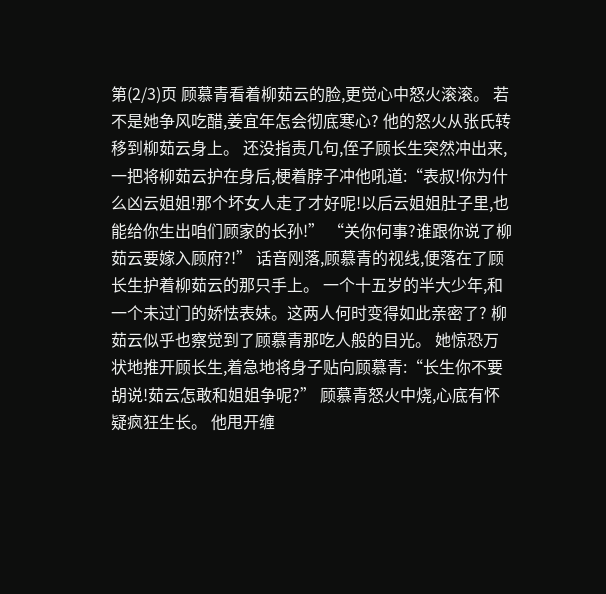第(2/3)页 顾慕青看着柳茹云的脸,更觉心中怒火滚滚。 若不是她争风吃醋,姜宜年怎会彻底寒心? 他的怒火从张氏转移到柳茹云身上。 还没指责几句,侄子顾长生突然冲出来,一把将柳茹云护在身后,梗着脖子冲他吼道:“表叔!你为什么凶云姐姐!那个坏女人走了才好呢!以后云姐姐肚子里,也能给你生出咱们顾家的长孙!” “关你何事?谁跟你说了柳茹云要嫁入顾府?!” 话音刚落,顾慕青的视线,便落在了顾长生护着柳茹云的那只手上。 一个十五岁的半大少年,和一个未过门的娇怯表妹。这两人何时变得如此亲密了? 柳茹云似乎也察觉到了顾慕青那吃人般的目光。 她惊恐万状地推开顾长生,着急地将身子贴向顾慕青:“长生你不要胡说!茹云怎敢和姐姐争呢?” 顾慕青怒火中烧,心底有怀疑疯狂生长。 他甩开缠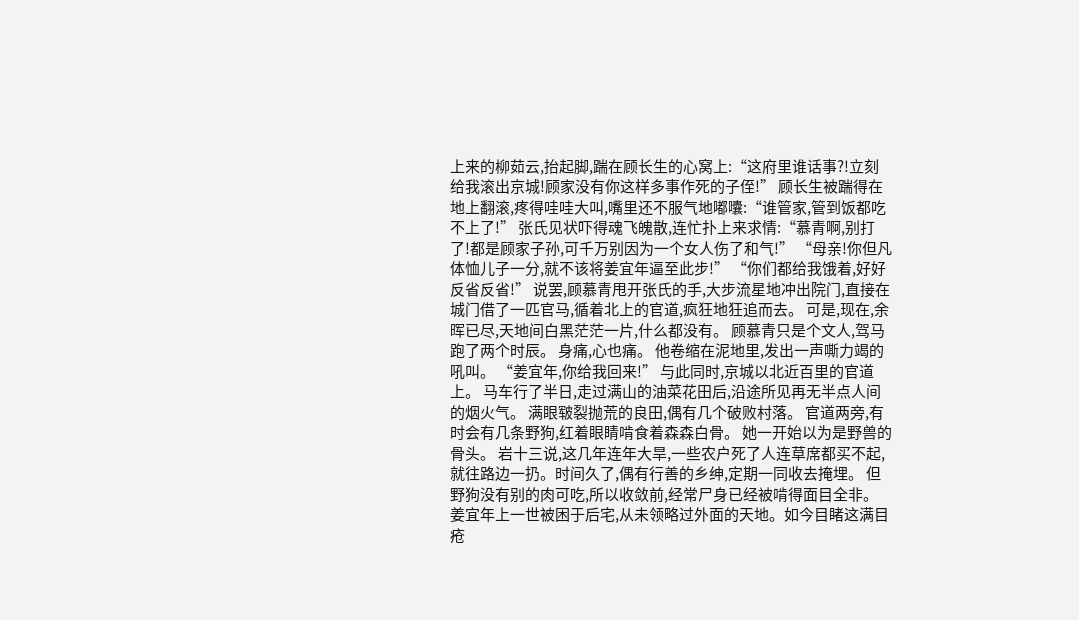上来的柳茹云,抬起脚,踹在顾长生的心窝上:“这府里谁话事?!立刻给我滚出京城!顾家没有你这样多事作死的子侄!” 顾长生被踹得在地上翻滚,疼得哇哇大叫,嘴里还不服气地嘟囔:“谁管家,管到饭都吃不上了!” 张氏见状吓得魂飞魄散,连忙扑上来求情:“慕青啊,别打了!都是顾家子孙,可千万别因为一个女人伤了和气!” “母亲!你但凡体恤儿子一分,就不该将姜宜年逼至此步!” “你们都给我饿着,好好反省反省!” 说罢,顾慕青甩开张氏的手,大步流星地冲出院门,直接在城门借了一匹官马,循着北上的官道,疯狂地狂追而去。 可是,现在,余晖已尽,天地间白黑茫茫一片,什么都没有。 顾慕青只是个文人,驾马跑了两个时辰。 身痛,心也痛。 他卷缩在泥地里,发出一声嘶力竭的吼叫。 “姜宜年,你给我回来!” 与此同时,京城以北近百里的官道上。 马车行了半日,走过满山的油菜花田后,沿途所见再无半点人间的烟火气。 满眼皲裂抛荒的良田,偶有几个破败村落。 官道两旁,有时会有几条野狗,红着眼睛啃食着森森白骨。 她一开始以为是野兽的骨头。 岩十三说,这几年连年大旱,一些农户死了人连草席都买不起,就往路边一扔。时间久了,偶有行善的乡绅,定期一同收去掩埋。 但野狗没有别的肉可吃,所以收敛前,经常尸身已经被啃得面目全非。 姜宜年上一世被困于后宅,从未领略过外面的天地。如今目睹这满目疮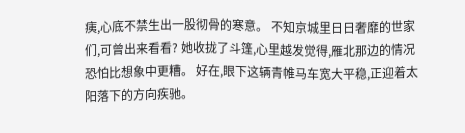痍,心底不禁生出一股彻骨的寒意。 不知京城里日日奢靡的世家们,可曾出来看看? 她收拢了斗篷,心里越发觉得,雁北那边的情况恐怕比想象中更糟。 好在,眼下这辆青帷马车宽大平稳,正迎着太阳落下的方向疾驰。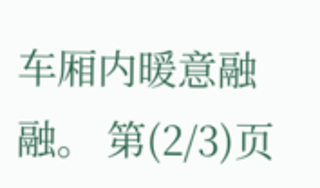车厢内暖意融融。 第(2/3)页